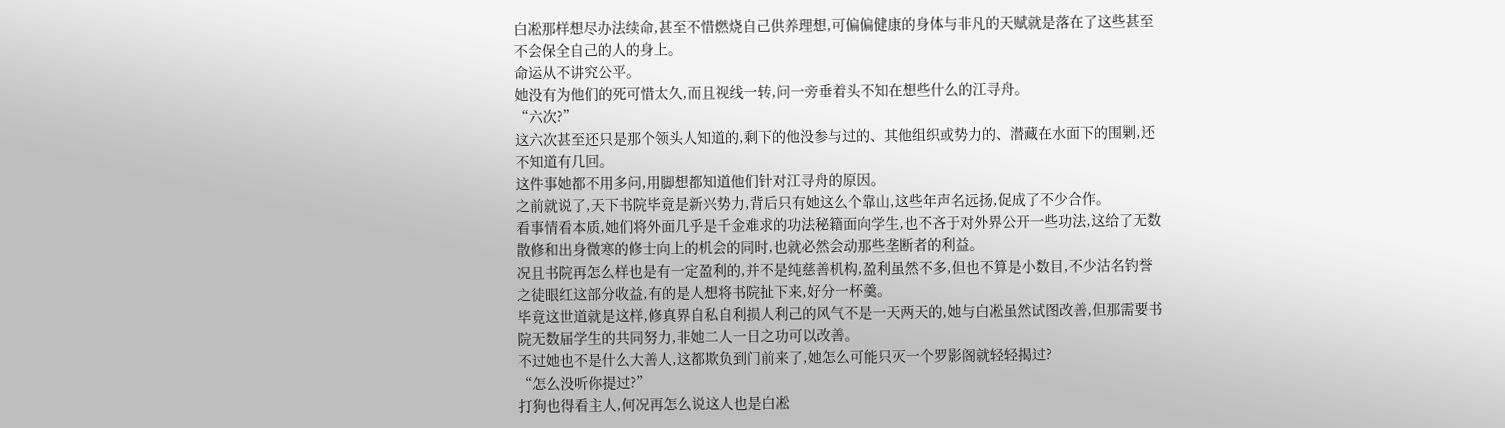白凇那样想尽办法续命,甚至不惜燃烧自己供养理想,可偏偏健康的身体与非凡的天赋就是落在了这些甚至不会保全自己的人的身上。
命运从不讲究公平。
她没有为他们的死可惜太久,而且视线一转,问一旁垂着头不知在想些什么的江寻舟。
“六次?”
这六次甚至还只是那个领头人知道的,剩下的他没参与过的、其他组织或势力的、潜藏在水面下的围剿,还不知道有几回。
这件事她都不用多问,用脚想都知道他们针对江寻舟的原因。
之前就说了,天下书院毕竟是新兴势力,背后只有她这么个靠山,这些年声名远扬,促成了不少合作。
看事情看本质,她们将外面几乎是千金难求的功法秘籍面向学生,也不吝于对外界公开一些功法,这给了无数散修和出身微寒的修士向上的机会的同时,也就必然会动那些垄断者的利益。
况且书院再怎么样也是有一定盈利的,并不是纯慈善机构,盈利虽然不多,但也不算是小数目,不少沽名钓誉之徒眼红这部分收益,有的是人想将书院扯下来,好分一杯羹。
毕竟这世道就是这样,修真界自私自利损人利己的风气不是一天两天的,她与白凇虽然试图改善,但那需要书院无数届学生的共同努力,非她二人一日之功可以改善。
不过她也不是什么大善人,这都欺负到门前来了,她怎么可能只灭一个罗影阁就轻轻揭过?
“怎么没听你提过?”
打狗也得看主人,何况再怎么说这人也是白凇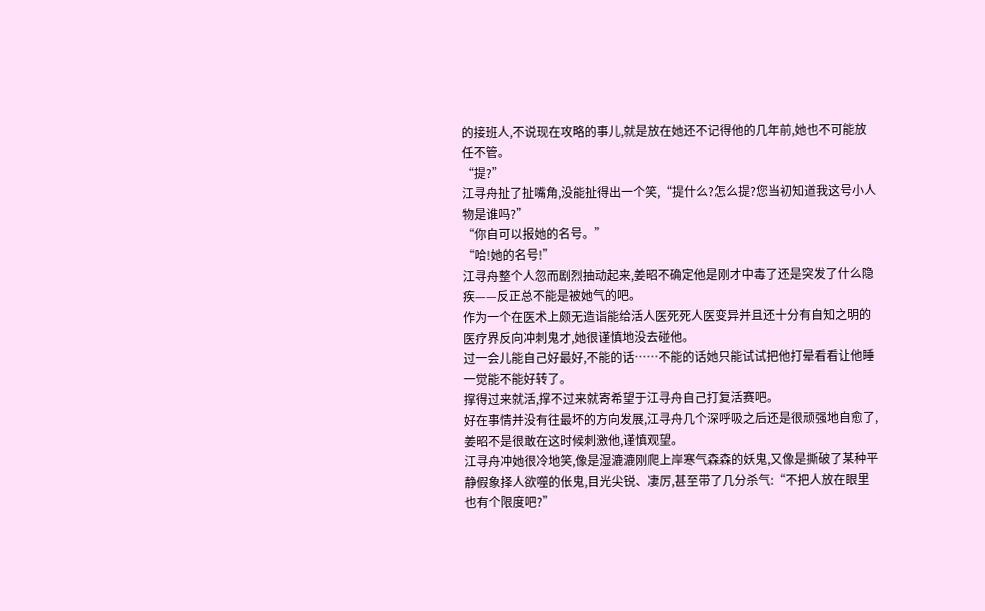的接班人,不说现在攻略的事儿,就是放在她还不记得他的几年前,她也不可能放任不管。
“提?”
江寻舟扯了扯嘴角,没能扯得出一个笑,“提什么?怎么提?您当初知道我这号小人物是谁吗?”
“你自可以报她的名号。”
“哈!她的名号!”
江寻舟整个人忽而剧烈抽动起来,姜昭不确定他是刚才中毒了还是突发了什么隐疾——反正总不能是被她气的吧。
作为一个在医术上颇无造诣能给活人医死死人医变异并且还十分有自知之明的医疗界反向冲刺鬼才,她很谨慎地没去碰他。
过一会儿能自己好最好,不能的话……不能的话她只能试试把他打晕看看让他睡一觉能不能好转了。
撑得过来就活,撑不过来就寄希望于江寻舟自己打复活赛吧。
好在事情并没有往最坏的方向发展,江寻舟几个深呼吸之后还是很顽强地自愈了,姜昭不是很敢在这时候刺激他,谨慎观望。
江寻舟冲她很冷地笑,像是湿漉漉刚爬上岸寒气森森的妖鬼,又像是撕破了某种平静假象择人欲噬的伥鬼,目光尖锐、凄厉,甚至带了几分杀气:“不把人放在眼里也有个限度吧?”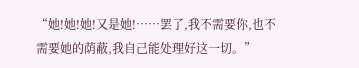“她!她!她!又是她!……罢了,我不需要你,也不需要她的荫蔽,我自己能处理好这一切。”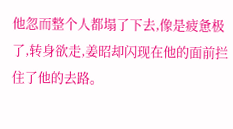他忽而整个人都塌了下去,像是疲惫极了,转身欲走,姜昭却闪现在他的面前拦住了他的去路。